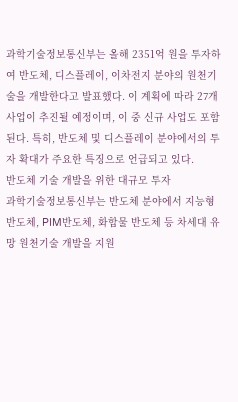과학기술정보통신부는 올해 2351억 원을 투자하여 반도체, 디스플레이, 이차전지 분야의 원천기술을 개발한다고 발표했다. 이 계획에 따라 27개 사업이 추진될 예정이며, 이 중 신규 사업도 포함된다. 특히, 반도체 및 디스플레이 분야에서의 투자 확대가 주요한 특징으로 언급되고 있다.
반도체 기술 개발을 위한 대규모 투자
과학기술정보통신부는 반도체 분야에서 지능형 반도체, PIM반도체, 화합물 반도체 등 차세대 유망 원천기술 개발을 지원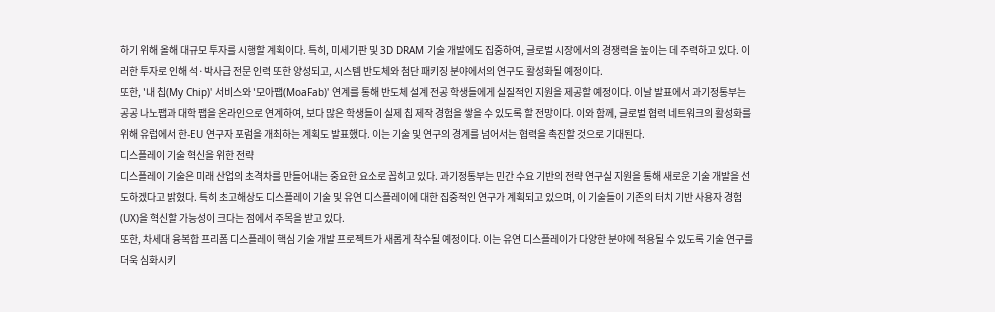하기 위해 올해 대규모 투자를 시행할 계획이다. 특히, 미세기판 및 3D DRAM 기술 개발에도 집중하여, 글로벌 시장에서의 경쟁력을 높이는 데 주력하고 있다. 이러한 투자로 인해 석·박사급 전문 인력 또한 양성되고, 시스템 반도체와 첨단 패키징 분야에서의 연구도 활성화될 예정이다.
또한, '내 칩(My Chip)' 서비스와 '모아팹(MoaFab)' 연계를 통해 반도체 설계 전공 학생들에게 실질적인 지원을 제공할 예정이다. 이날 발표에서 과기정통부는 공공 나노팹과 대학 팹을 온라인으로 연계하여, 보다 많은 학생들이 실제 칩 제작 경험을 쌓을 수 있도록 할 전망이다. 이와 함께, 글로벌 협력 네트워크의 활성화를 위해 유럽에서 한-EU 연구자 포럼을 개최하는 계획도 발표했다. 이는 기술 및 연구의 경계를 넘어서는 협력을 촉진할 것으로 기대된다.
디스플레이 기술 혁신을 위한 전략
디스플레이 기술은 미래 산업의 초격차를 만들어내는 중요한 요소로 꼽히고 있다. 과기정통부는 민간 수요 기반의 전략 연구실 지원을 통해 새로운 기술 개발을 선도하겠다고 밝혔다. 특히 초고해상도 디스플레이 기술 및 유연 디스플레이에 대한 집중적인 연구가 계획되고 있으며, 이 기술들이 기존의 터치 기반 사용자 경험(UX)을 혁신할 가능성이 크다는 점에서 주목을 받고 있다.
또한, 차세대 융복합 프리폼 디스플레이 핵심 기술 개발 프로젝트가 새롭게 착수될 예정이다. 이는 유연 디스플레이가 다양한 분야에 적용될 수 있도록 기술 연구를 더욱 심화시키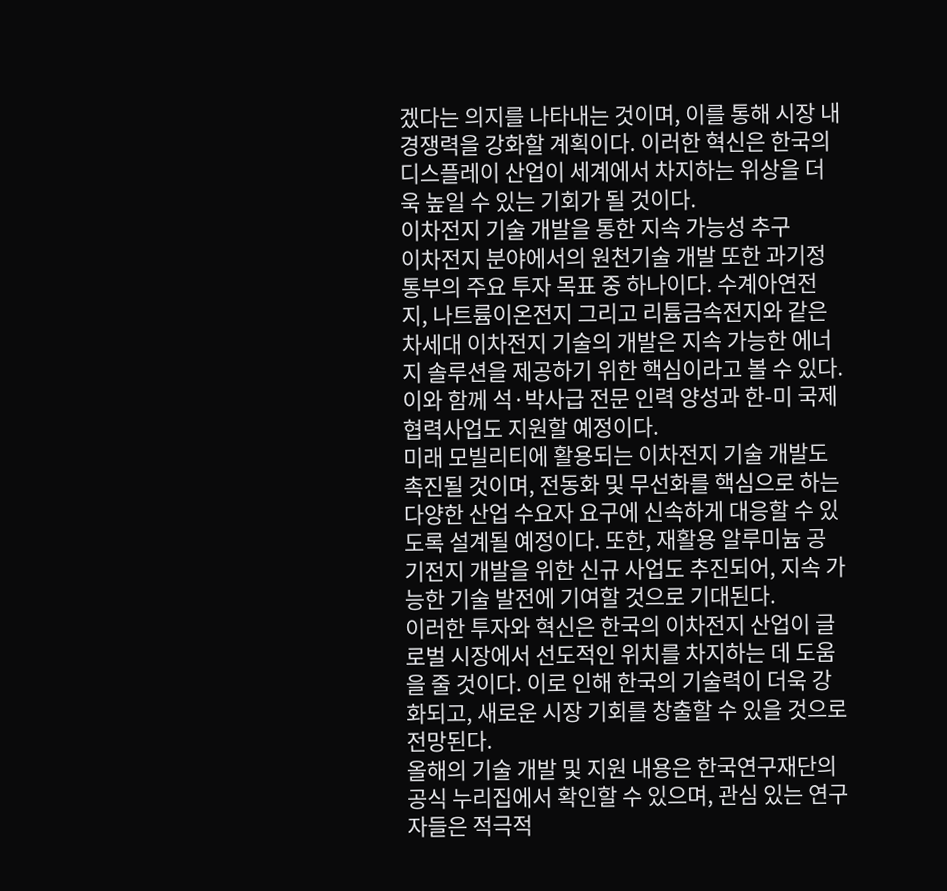겠다는 의지를 나타내는 것이며, 이를 통해 시장 내 경쟁력을 강화할 계획이다. 이러한 혁신은 한국의 디스플레이 산업이 세계에서 차지하는 위상을 더욱 높일 수 있는 기회가 될 것이다.
이차전지 기술 개발을 통한 지속 가능성 추구
이차전지 분야에서의 원천기술 개발 또한 과기정통부의 주요 투자 목표 중 하나이다. 수계아연전지, 나트륨이온전지 그리고 리튬금속전지와 같은 차세대 이차전지 기술의 개발은 지속 가능한 에너지 솔루션을 제공하기 위한 핵심이라고 볼 수 있다. 이와 함께 석·박사급 전문 인력 양성과 한-미 국제협력사업도 지원할 예정이다.
미래 모빌리티에 활용되는 이차전지 기술 개발도 촉진될 것이며, 전동화 및 무선화를 핵심으로 하는 다양한 산업 수요자 요구에 신속하게 대응할 수 있도록 설계될 예정이다. 또한, 재활용 알루미늄 공기전지 개발을 위한 신규 사업도 추진되어, 지속 가능한 기술 발전에 기여할 것으로 기대된다.
이러한 투자와 혁신은 한국의 이차전지 산업이 글로벌 시장에서 선도적인 위치를 차지하는 데 도움을 줄 것이다. 이로 인해 한국의 기술력이 더욱 강화되고, 새로운 시장 기회를 창출할 수 있을 것으로 전망된다.
올해의 기술 개발 및 지원 내용은 한국연구재단의 공식 누리집에서 확인할 수 있으며, 관심 있는 연구자들은 적극적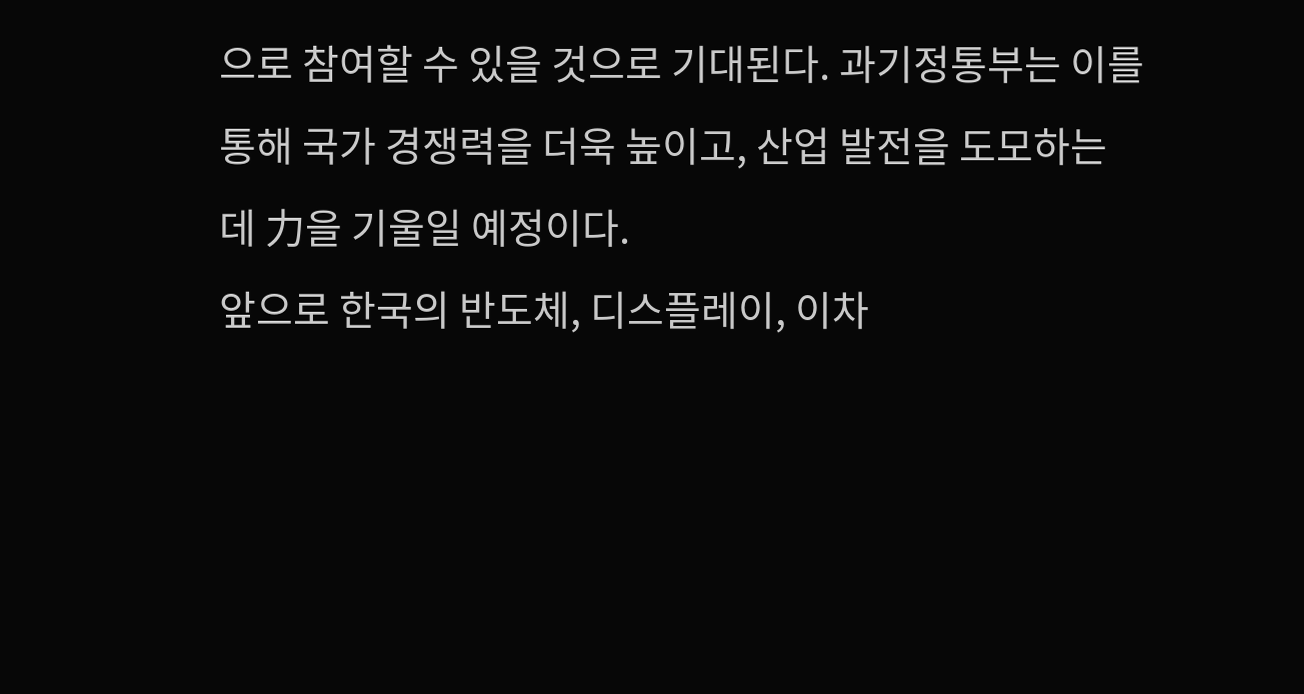으로 참여할 수 있을 것으로 기대된다. 과기정통부는 이를 통해 국가 경쟁력을 더욱 높이고, 산업 발전을 도모하는 데 力을 기울일 예정이다.
앞으로 한국의 반도체, 디스플레이, 이차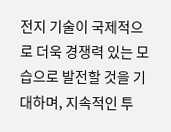전지 기술이 국제적으로 더욱 경쟁력 있는 모습으로 발전할 것을 기대하며, 지속적인 투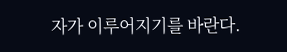자가 이루어지기를 바란다.